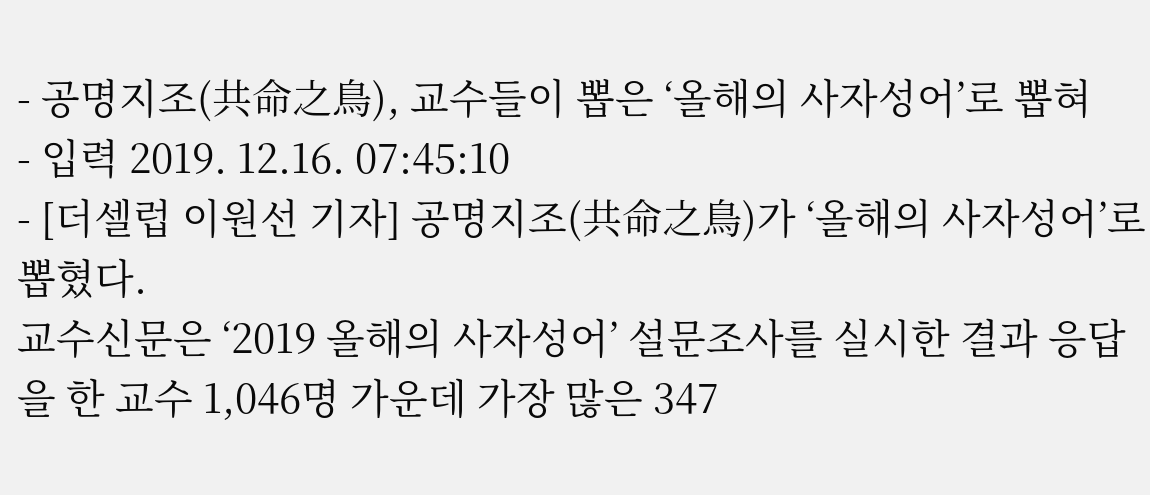- 공명지조(共命之鳥), 교수들이 뽑은 ‘올해의 사자성어’로 뽑혀
- 입력 2019. 12.16. 07:45:10
- [더셀럽 이원선 기자] 공명지조(共命之鳥)가 ‘올해의 사자성어’로 뽑혔다.
교수신문은 ‘2019 올해의 사자성어’ 설문조사를 실시한 결과 응답을 한 교수 1,046명 가운데 가장 많은 347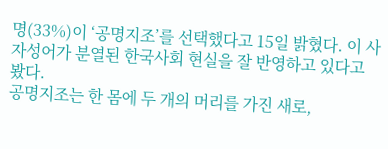명(33%)이 ‘공명지조’를 선택했다고 15일 밝혔다. 이 사자성어가 분열된 한국사회 현실을 잘 반영하고 있다고 봤다.
공명지조는 한 몸에 두 개의 머리를 가진 새로,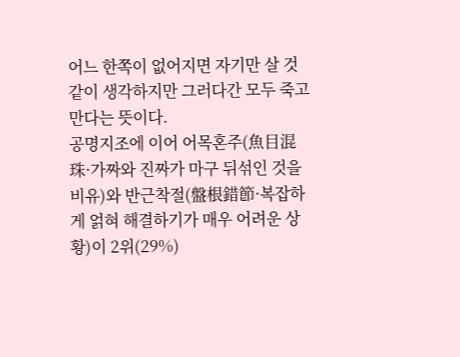어느 한쪽이 없어지면 자기만 살 것 같이 생각하지만 그러다간 모두 죽고 만다는 뜻이다.
공명지조에 이어 어목혼주(魚目混珠·가짜와 진짜가 마구 뒤섞인 것을 비유)와 반근착절(盤根錯節·복잡하게 얽혀 해결하기가 매우 어려운 상황)이 2위(29%)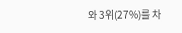와 3위(27%)를 차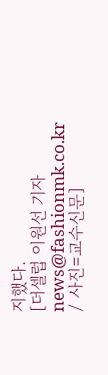지했다.
[더셀럽 이원선 기자 news@fashionmk.co.kr / 사진=교수신문]